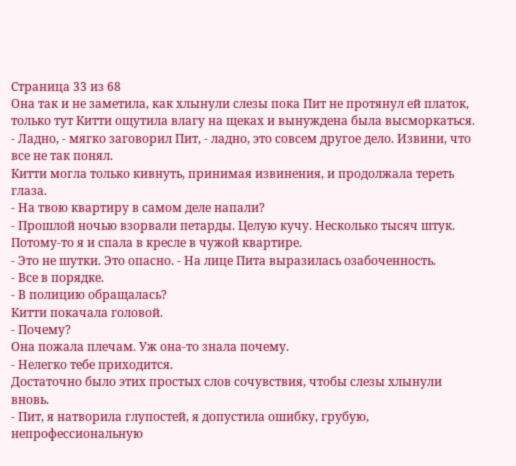Страница 33 из 68
Она так и не заметила, как хлынули слезы пока Пит не протянул ей платок, только тут Китти ощутила влагу на щеках и вынуждена была высморкаться.
- Ладно, - мягко заговорил Пит, - ладно, это совсем другое дело. Извини, что все не так понял.
Китти могла только кивнуть, принимая извинения, и продолжала тереть глаза.
- На твою квартиру в самом деле напали?
- Прошлой ночью взорвали петарды. Целую кучу. Несколько тысяч штук. Потому-то я и спала в кресле в чужой квартире.
- Это не шутки. Это опасно. - На лице Пита выразилась озабоченность.
- Все в порядке.
- В полицию обращалась?
Китти покачала головой.
- Почему?
Она пожала плечам. Уж она-то знала почему.
- Нелегко тебе приходится.
Достаточно было этих простых слов сочувствия, чтобы слезы хлынули вновь.
- Пит, я натворила глупостей, я допустила ошибку, грубую, непрофессиональную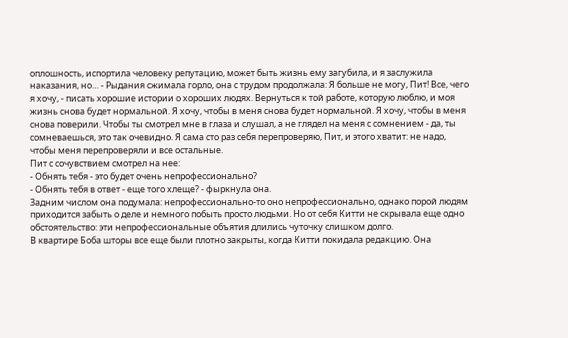оплошность, испортила человеку репутацию, может быть жизнь ему загубила, и я заслужила наказания, но… - Рыдания сжимала горло, она с трудом продолжала: Я больше не могу, Пит! Все, чего я хочу, - писать хорошие истории о хороших людях. Вернуться к той работе, которую люблю, и моя жизнь снова будет нормальной. Я хочу, чтобы в меня снова будет нормальной. Я хочу, чтобы в меня снова поверили. Чтобы ты смотрел мне в глаза и слушал, а не глядел на меня с сомнением - да, ты сомневаешься, это так очевидно. Я сама сто раз себя перепроверяю, Пит, и этого хватит: не надо, чтобы меня перепроверяли и все остальные.
Пит с сочувствием смотрел на нее:
- Обнять тебя - это будет очень непрофессионально?
- Обнять тебя в ответ - еще того хлеще? - фыркнула она.
Задним числом она подумала: непрофессионально-то оно непрофессионально, однако порой людям приходится забыть о деле и немного побыть просто людьми. Но от себя Китти не скрывала еще одно обстоятельство: эти непрофессиональные объятия длились чуточку слишком долго.
В квартире Боба шторы все еще были плотно закрыты, когда Китти покидала редакцию. Она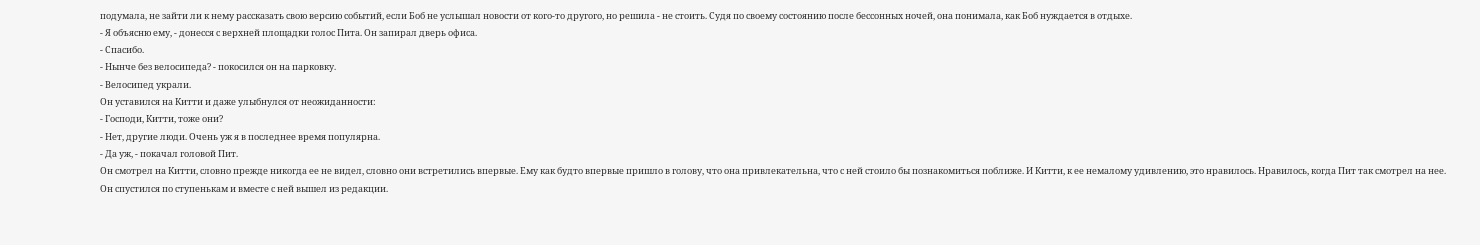подумала, не зайти ли к нему рассказать свою версию событий, если Боб не услышал новости от кого-то другого, но решила - не стоить. Судя по своему состоянию после бессонных ночей, она понимала, как Боб нуждается в отдыхе.
- Я объясню ему, - донесся с верхней площадки голос Пита. Он запирал дверь офиса.
- Спасибо.
- Нынче без велосипеда? - покосился он на парковку.
- Велосипед украли.
Он уставился на Китти и даже улыбнулся от неожиданности:
- Господи, Китти, тоже они?
- Нет, другие люди. Очень уж я в последнее время популярна.
- Да уж, - покачал головой Пит.
Он смотрел на Китти, словно прежде никогда ее не видел, словно они встретились впервые. Ему как будто впервые пришло в голову, что она привлекательна, что с ней стоило бы познакомиться поближе. И Китти, к ее немалому удивлению, это нравилось. Нравилось, когда Пит так смотрел на нее. Он спустился по ступенькам и вместе с ней вышел из редакции.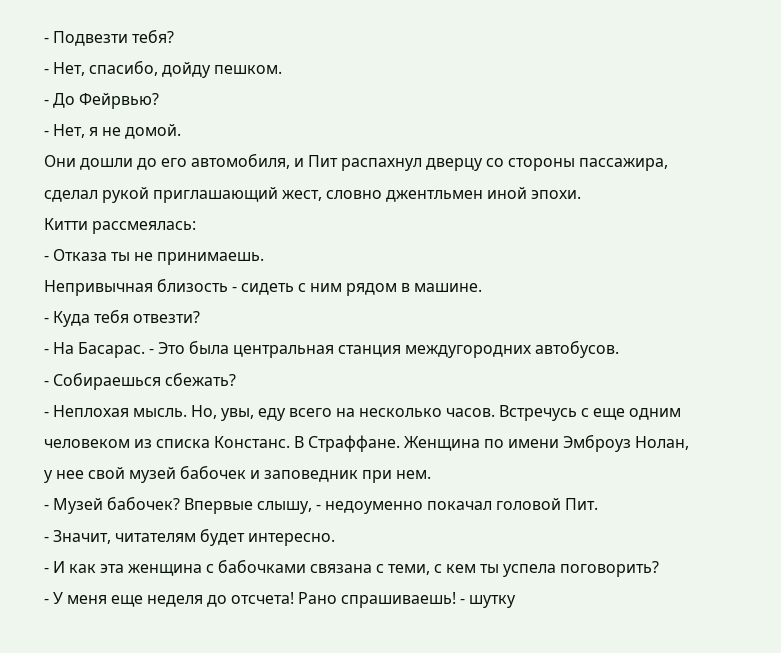- Подвезти тебя?
- Нет, спасибо, дойду пешком.
- До Фейрвью?
- Нет, я не домой.
Они дошли до его автомобиля, и Пит распахнул дверцу со стороны пассажира, сделал рукой приглашающий жест, словно джентльмен иной эпохи.
Китти рассмеялась:
- Отказа ты не принимаешь.
Непривычная близость - сидеть с ним рядом в машине.
- Куда тебя отвезти?
- На Басарас. - Это была центральная станция междугородних автобусов.
- Собираешься сбежать?
- Неплохая мысль. Но, увы, еду всего на несколько часов. Встречусь с еще одним человеком из списка Констанс. В Страффане. Женщина по имени Эмброуз Нолан, у нее свой музей бабочек и заповедник при нем.
- Музей бабочек? Впервые слышу, - недоуменно покачал головой Пит.
- Значит, читателям будет интересно.
- И как эта женщина с бабочками связана с теми, с кем ты успела поговорить?
- У меня еще неделя до отсчета! Рано спрашиваешь! - шутку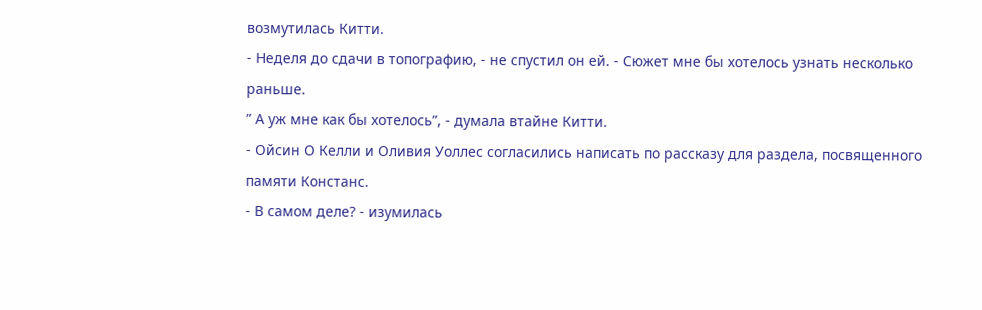возмутилась Китти.
- Неделя до сдачи в топографию, - не спустил он ей. - Сюжет мне бы хотелось узнать несколько раньше.
” А уж мне как бы хотелось”, - думала втайне Китти.
- Ойсин О Келли и Оливия Уоллес согласились написать по рассказу для раздела, посвященного памяти Констанс.
- В самом деле? - изумилась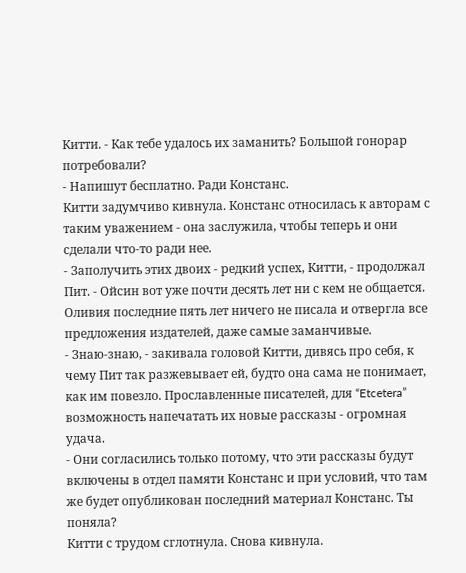Китти. - Как тебе удалось их заманить? Большой гонорар потребовали?
- Напишут бесплатно. Ради Констанс.
Китти задумчиво кивнула. Констанс относилась к авторам с таким уважением - она заслужила, чтобы теперь и они сделали что-то ради нее.
- Заполучить этих двоих - редкий успех, Китти, - продолжал Пит. - Ойсин вот уже почти десять лет ни с кем не общается. Оливия последние пять лет ничего не писала и отвергла все предложения издателей, даже самые заманчивые.
- Знаю-знаю, - закивала головой Китти, дивясь про себя, к чему Пит так разжевывает ей, будто она сама не понимает, как им повезло. Прославленные писателей, для “Etcetera” возможность напечатать их новые рассказы - огромная удача.
- Они согласились только потому, что эти рассказы будут включены в отдел памяти Констанс и при условий, что там же будет опубликован последний материал Констанс. Ты поняла?
Китти с трудом сглотнула. Снова кивнула.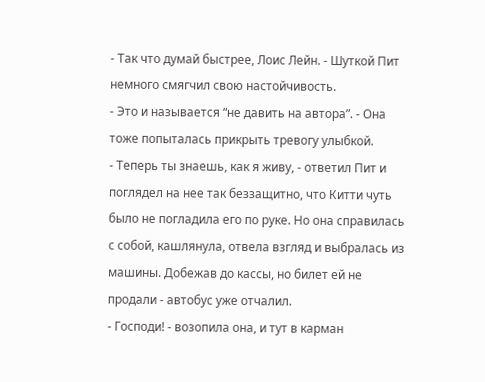- Так что думай быстрее, Лоис Лейн. - Шуткой Пит немного смягчил свою настойчивость.
- Это и называется “не давить на автора”. - Она тоже попыталась прикрыть тревогу улыбкой.
- Теперь ты знаешь, как я живу, - ответил Пит и поглядел на нее так беззащитно, что Китти чуть было не погладила его по руке. Но она справилась с собой, кашлянула, отвела взгляд и выбралась из машины. Добежав до кассы, но билет ей не продали - автобус уже отчалил.
- Господи! - возопила она, и тут в карман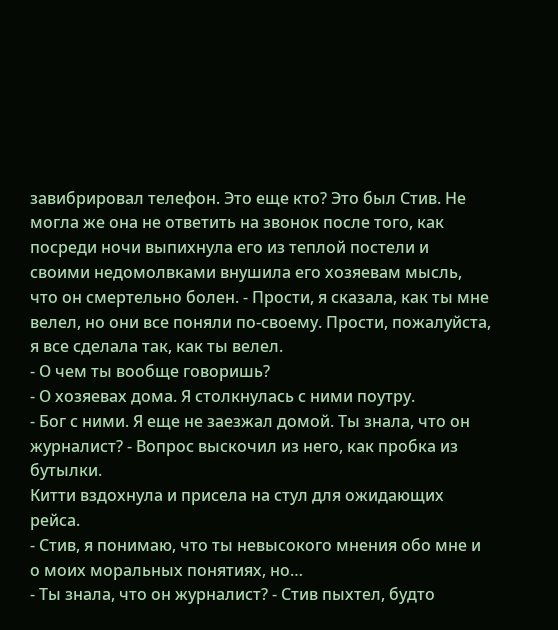завибрировал телефон. Это еще кто? Это был Стив. Не могла же она не ответить на звонок после того, как посреди ночи выпихнула его из теплой постели и своими недомолвками внушила его хозяевам мысль, что он смертельно болен. - Прости, я сказала, как ты мне велел, но они все поняли по-своему. Прости, пожалуйста, я все сделала так, как ты велел.
- О чем ты вообще говоришь?
- О хозяевах дома. Я столкнулась с ними поутру.
- Бог с ними. Я еще не заезжал домой. Ты знала, что он журналист? - Вопрос выскочил из него, как пробка из бутылки.
Китти вздохнула и присела на стул для ожидающих рейса.
- Стив, я понимаю, что ты невысокого мнения обо мне и о моих моральных понятиях, но…
- Ты знала, что он журналист? - Стив пыхтел, будто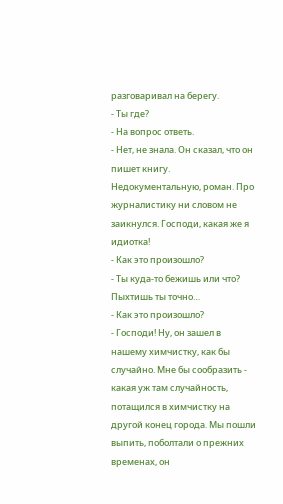разговаривал на берегу.
- Ты где?
- На вопрос ответь.
- Нет, не знала. Он сказал, что он пишет книгу. Недокументальную, роман. Про журналистику ни словом не заикнулся. Господи, какая же я идиотка!
- Как это произошло?
- Ты куда-то бежишь или что? Пыхтишь ты точно…
- Как это произошло?
- Господи! Ну, он зашел в нашему химчистку, как бы случайно. Мне бы сообразить - какая уж там случайность, потащился в химчистку на другой конец города. Мы пошли выпить, поболтали о прежних временах, он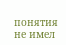понятия не имел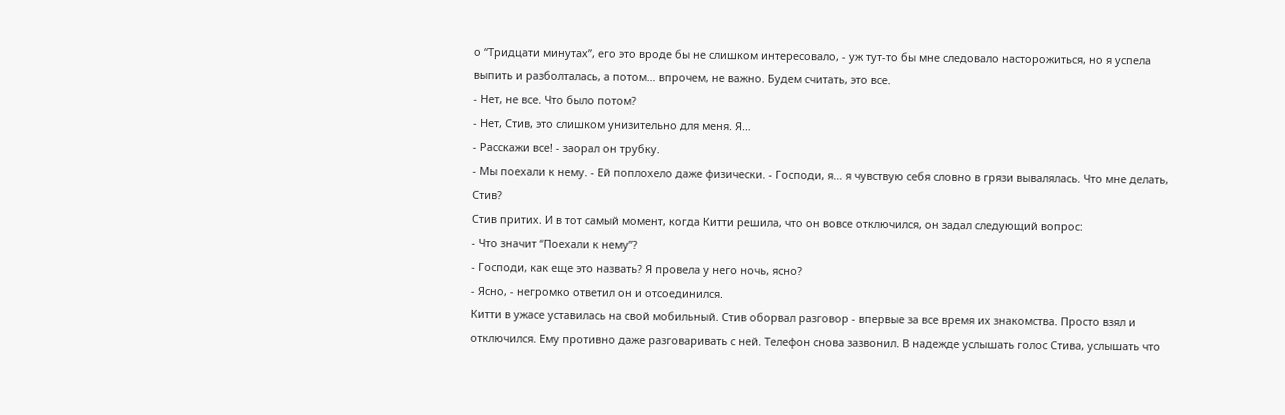о “Тридцати минутах”, его это вроде бы не слишком интересовало, - уж тут-то бы мне следовало насторожиться, но я успела выпить и разболталась, а потом… впрочем, не важно. Будем считать, это все.
- Нет, не все. Что было потом?
- Нет, Стив, это слишком унизительно для меня. Я…
- Расскажи все! - заорал он трубку.
- Мы поехали к нему. - Ей поплохело даже физически. - Господи, я… я чувствую себя словно в грязи вывалялась. Что мне делать, Стив?
Стив притих. И в тот самый момент, когда Китти решила, что он вовсе отключился, он задал следующий вопрос:
- Что значит “Поехали к нему”?
- Господи, как еще это назвать? Я провела у него ночь, ясно?
- Ясно, - негромко ответил он и отсоединился.
Китти в ужасе уставилась на свой мобильный. Стив оборвал разговор - впервые за все время их знакомства. Просто взял и отключился. Ему противно даже разговаривать с ней. Телефон снова зазвонил. В надежде услышать голос Стива, услышать что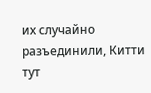их случайно разъединили, Китти тут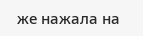же нажала на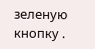зеленую кнопку .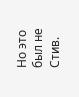Но это был не Стив.